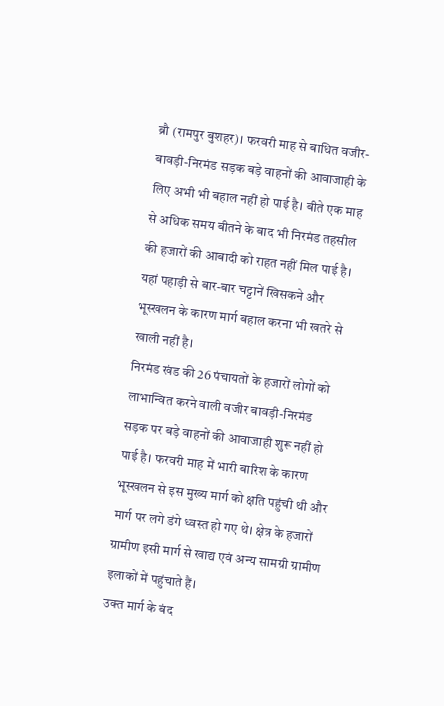ब्रौ (रामपुर बुशहर)। फरवरी माह से बाधित वजीर-बावड़ी-निरमंड सड़क बड़े वाहनों की आवाजाही के लिए अभी भी बहाल नहीं हो पाई है। बीते एक माह से अधिक समय बीतने के बाद भी निरमंड तहसील की हजारों की आबादी को राहत नहीं मिल पाई है। यहां पहाड़ी से बार-बार चट्टानें खिसकने और भूस्खलन के कारण मार्ग बहाल करना भी खतरे से खाली नहीं है।
निरमंड खंड की 26 पंचायतों के हजारों लोगों को लाभान्वित करने वाली वजीर बावड़ी-निरमंड सड़क पर बड़े वाहनों की आवाजाही शुरू नहीं हो पाई है। फरवरी माह में भारी बारिश के कारण भूस्खलन से इस मुख्य मार्ग को क्षति पहुंची थी और मार्ग पर लगे डंगे ध्वस्त हो गए थे। क्षेत्र के हजारों ग्रामीण इसी मार्ग से खाद्य एवं अन्य सामग्री ग्रामीण इलाकों में पहुंचाते हैं।
उक्त मार्ग के बंद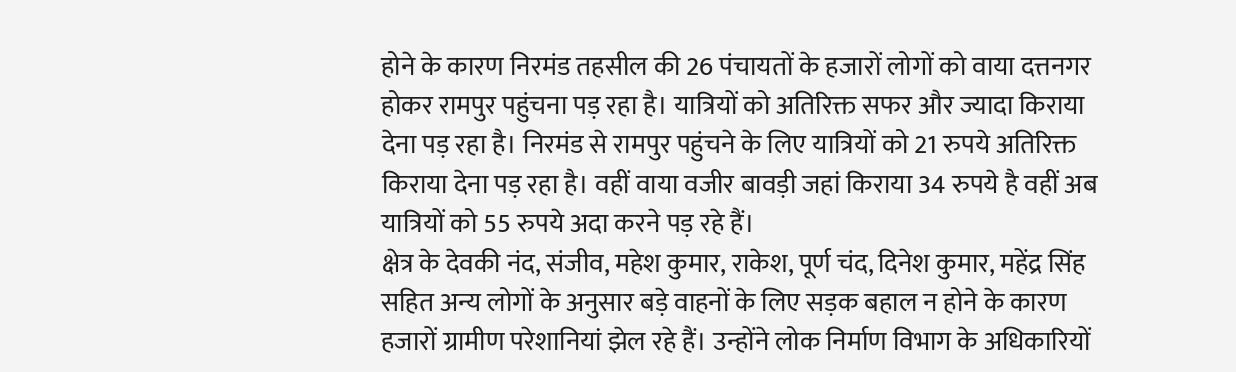होने के कारण निरमंड तहसील की 26 पंचायतों के हजारों लोगों को वाया दत्तनगर होकर रामपुर पहुंचना पड़ रहा है। यात्रियों को अतिरिक्त सफर और ज्यादा किराया देना पड़ रहा है। निरमंड से रामपुर पहुंचने के लिए यात्रियों को 21 रुपये अतिरिक्त किराया देना पड़ रहा है। वहीं वाया वजीर बावड़ी जहां किराया 34 रुपये है वहीं अब यात्रियों को 55 रुपये अदा करने पड़ रहे हैं।
क्षेत्र के देवकी नंद, संजीव, महेश कुमार, राकेश, पूर्ण चंद, दिनेश कुमार, महेंद्र सिंह सहित अन्य लोगों के अनुसार बड़े वाहनों के लिए सड़क बहाल न होने के कारण हजारों ग्रामीण परेशानियां झेल रहे हैं। उन्होंने लोक निर्माण विभाग के अधिकारियों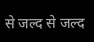से जल्द से जल्द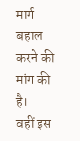मार्ग बहाल करने की मांग की है।
वहीं इस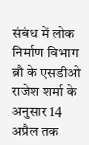संबंध में लोक निर्माण विभाग ब्रौ के एसडीओ राजेश शर्मा के अनुसार 14 अप्रैल तक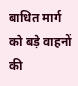बाधित मार्ग को बड़े वाहनों की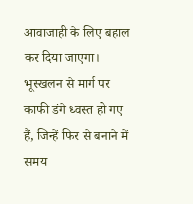आवाजाही के लिए बहाल कर दिया जाएगा। भूस्खलन से मार्ग पर काफी डंगे ध्वस्त हो गए हैं, जिन्हें फिर से बनाने में समय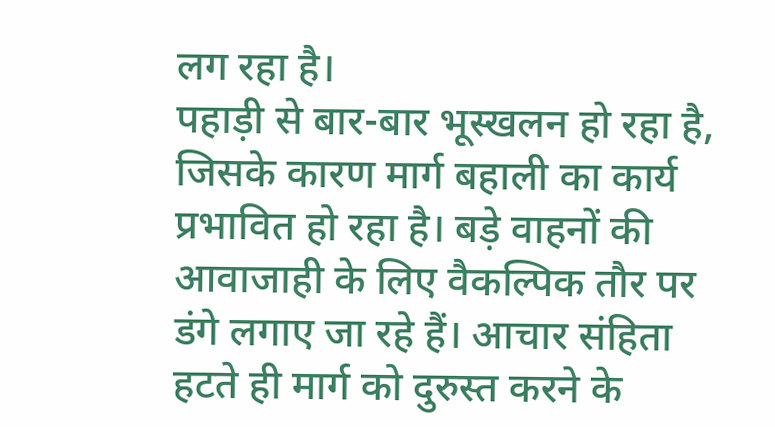लग रहा है।
पहाड़ी से बार-बार भूस्खलन हो रहा है, जिसके कारण मार्ग बहाली का कार्य प्रभावित हो रहा है। बड़े वाहनों की आवाजाही के लिए वैकल्पिक तौर पर डंगे लगाए जा रहे हैं। आचार संहिता हटते ही मार्ग को दुरुस्त करने के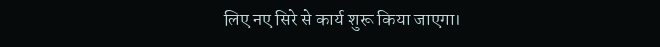लिए नए सिरे से कार्य शुरू किया जाएगा।